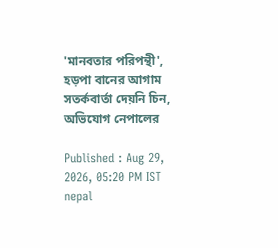'মানবতার পরিপন্থী', হড়পা বানের আগাম সতর্কবার্তা দেয়নি চিন, অভিযোগ নেপালের

Published : Aug 29, 2026, 05:20 PM IST
nepal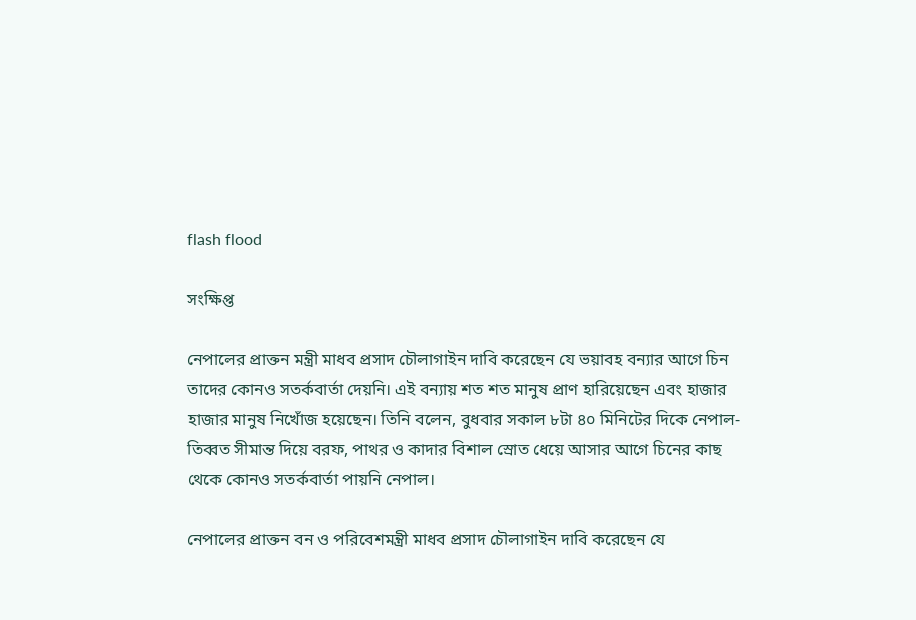flash flood

সংক্ষিপ্ত

নেপালের প্রাক্তন মন্ত্রী মাধব প্রসাদ চৌলাগাইন দাবি করেছেন যে ভয়াবহ বন্যার আগে চিন তাদের কোনও সতর্কবার্তা দেয়নি। এই বন্যায় শত শত মানুষ প্রাণ হারিয়েছেন এবং হাজার হাজার মানুষ নিখোঁজ হয়েছেন। তিনি বলেন, বুধবার সকাল ৮টা ৪০ মিনিটের দিকে নেপাল-তিব্বত সীমান্ত দিয়ে বরফ, পাথর ও কাদার বিশাল স্রোত ধেয়ে আসার আগে চিনের কাছ থেকে কোনও সতর্কবার্তা পায়নি নেপাল।

নেপালের প্রাক্তন বন ও পরিবেশমন্ত্রী মাধব প্রসাদ চৌলাগাইন দাবি করেছেন যে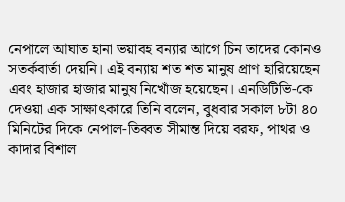নেপালে আঘাত হানা ভয়াবহ বন্যার আগে চিন তাদের কোনও সতর্কবার্তা দেয়নি। এই বন্যায় শত শত মানুষ প্রাণ হারিয়েছেন এবং হাজার হাজার মানুষ নিখোঁজ হয়েছেন। এনডিটিভি-কে দেওয়া এক সাক্ষাৎকারে তিনি বলেন, বুধবার সকাল ৮টা ৪০ মিনিটের দিকে নেপাল-তিব্বত সীমান্ত দিয়ে বরফ, পাথর ও কাদার বিশাল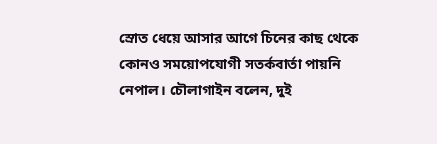স্রোত ধেয়ে আসার আগে চিনের কাছ থেকে কোনও সময়োপযোগী সতর্কবার্তা পায়নি নেপাল। চৌলাগাইন বলেন, দুই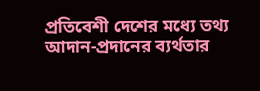প্রতিবেশী দেশের মধ্যে তথ্য আদান-প্রদানের ব্যর্থতার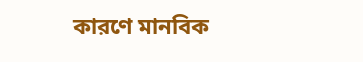কারণে মানবিক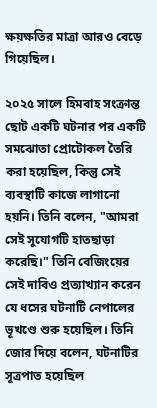ক্ষয়ক্ষতির মাত্রা আরও বেড়ে গিয়েছিল।

২০২৫ সালে হিমবাহ সংক্রান্ত ছোট একটি ঘটনার পর একটি সমঝোতা প্রোটোকল তৈরি করা হয়েছিল, কিন্তু সেই ব্যবস্থাটি কাজে লাগানো হয়নি। তিনি বলেন, "আমরা সেই সুযোগটি হাতছাড়া করেছি।" তিনি বেজিংয়ের সেই দাবিও প্রত্যাখ্যান করেন যে ধসের ঘটনাটি নেপালের ভূখণ্ডে শুরু হয়েছিল। তিনি জোর দিয়ে বলেন, ঘটনাটির সূত্রপাত হয়েছিল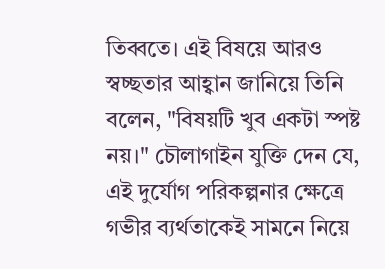তিব্বতে। এই বিষয়ে আরও স্বচ্ছতার আহ্বান জানিয়ে তিনি বলেন, "বিষয়টি খুব একটা স্পষ্ট নয়।" চৌলাগাইন যুক্তি দেন যে, এই দুর্যোগ পরিকল্পনার ক্ষেত্রে গভীর ব্যর্থতাকেই সামনে নিয়ে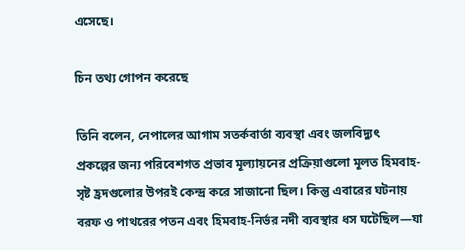এসেছে।

চিন তথ্য গোপন করেছে

তিনি বলেন, নেপালের আগাম সতর্কবার্তা ব্যবস্থা এবং জলবিদ্যুৎ প্রকল্পের জন্য পরিবেশগত প্রভাব মূল্যায়নের প্রক্রিয়াগুলো মূলত হিমবাহ-সৃষ্ট হ্রদগুলোর উপরই কেন্দ্র করে সাজানো ছিল। কিন্তু এবারের ঘটনায় বরফ ও পাথরের পতন এবং হিমবাহ-নির্ভর নদী ব্যবস্থার ধস ঘটেছিল—যা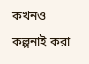কখনও কল্পনাই করা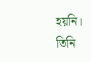হয়নি। তিনি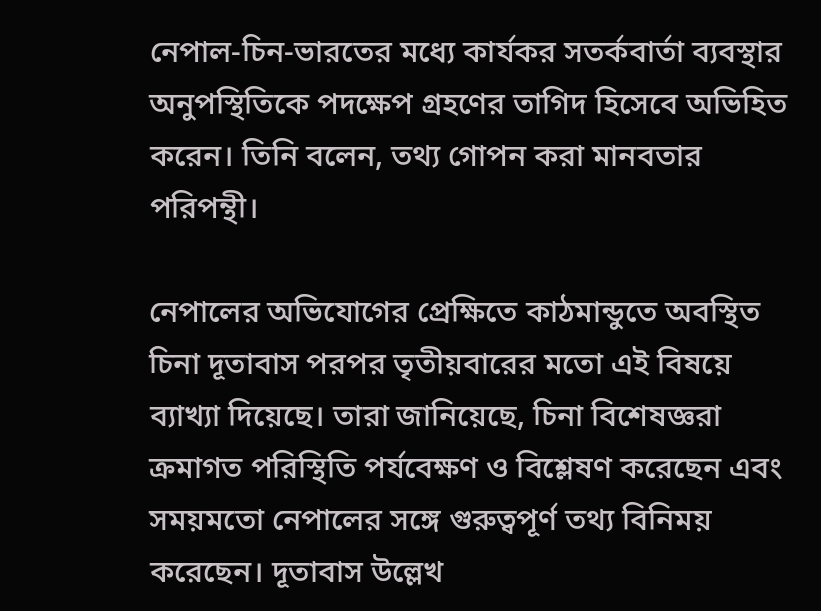নেপাল-চিন-ভারতের মধ্যে কার্যকর সতর্কবার্তা ব্যবস্থার অনুপস্থিতিকে পদক্ষেপ গ্রহণের তাগিদ হিসেবে অভিহিত করেন। তিনি বলেন, তথ্য গোপন করা মানবতার পরিপন্থী।

নেপালের অভিযোগের প্রেক্ষিতে কাঠমান্ডুতে অবস্থিত চিনা দূতাবাস পরপর তৃতীয়বারের মতো এই বিষয়ে ব্যাখ্যা দিয়েছে। তারা জানিয়েছে, চিনা বিশেষজ্ঞরা ক্রমাগত পরিস্থিতি পর্যবেক্ষণ ও বিশ্লেষণ করেছেন এবং সময়মতো নেপালের সঙ্গে গুরুত্বপূর্ণ তথ্য বিনিময় করেছেন। দূতাবাস উল্লেখ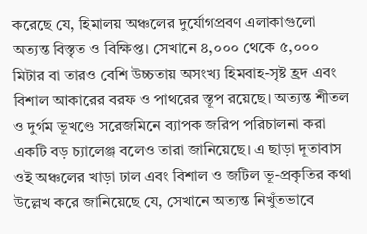করেছে যে, হিমালয় অঞ্চলের দুর্যোগপ্রবণ এলাকাগুলো অত্যন্ত বিস্তৃত ও বিক্ষিপ্ত। সেখানে ৪,০০০ থেকে ৫,০০০ মিটার বা তারও বেশি উচ্চতায় অসংখ্য হিমবাহ-সৃষ্ট হ্রদ এবং বিশাল আকারের বরফ ও পাথরের স্তূপ রয়েছে। অত্যন্ত শীতল ও দুর্গম ভূখণ্ডে সরেজমিনে ব্যাপক জরিপ পরিচালনা করা একটি বড় চ্যালেঞ্জ বলেও তারা জানিয়েছে। এ ছাড়া দূতাবাস ওই অঞ্চলের খাড়া ঢাল এবং বিশাল ও জটিল ভূ-প্রকৃতির কথা উল্লেখ করে জানিয়েছে যে, সেখানে অত্যন্ত নিখুঁতভাবে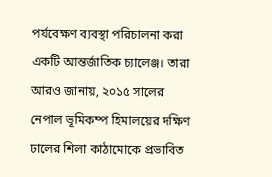পর্যবেক্ষণ ব্যবস্থা পরিচালনা করা একটি আন্তর্জাতিক চ্যালেঞ্জ। তারা আরও জানায়, ২০১৫ সালের নেপাল ভূমিকম্প হিমালয়ের দক্ষিণ ঢালের শিলা কাঠামোকে প্রভাবিত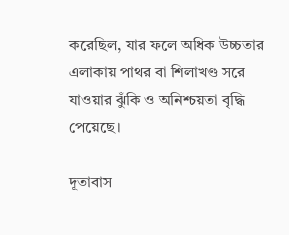করেছিল, যার ফলে অধিক উচ্চতার এলাকায় পাথর বা শিলাখণ্ড সরে যাওয়ার ঝুঁকি ও অনিশ্চয়তা বৃদ্ধি পেয়েছে।

দূতাবাস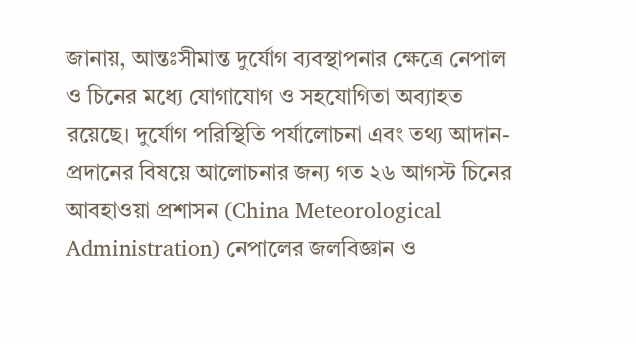জানায়, আন্তঃসীমান্ত দুর্যোগ ব্যবস্থাপনার ক্ষেত্রে নেপাল ও চিনের মধ্যে যোগাযোগ ও সহযোগিতা অব্যাহত রয়েছে। দুর্যোগ পরিস্থিতি পর্যালোচনা এবং তথ্য আদান-প্রদানের বিষয়ে আলোচনার জন্য গত ২৬ আগস্ট চিনের আবহাওয়া প্রশাসন (China Meteorological Administration) নেপালের জলবিজ্ঞান ও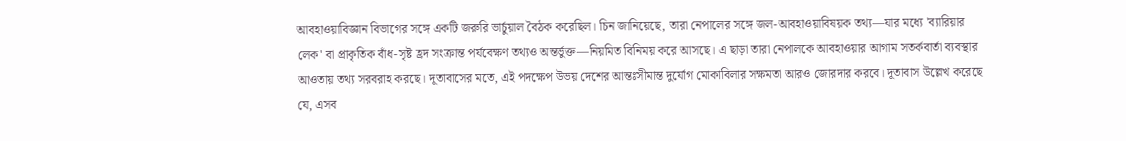আবহাওয়াবিজ্ঞান বিভাগের সঙ্গে একটি জরুরি ভার্চুয়াল বৈঠক করেছিল। চিন জানিয়েছে, তারা নেপালের সঙ্গে জল-আবহাওয়াবিষয়ক তথ্য—যার মধ্যে 'ব্যারিয়ার লেক' বা প্রাকৃতিক বাঁধ-সৃষ্ট হ্রদ সংক্রান্ত পর্যবেক্ষণ তথ্যও অন্তর্ভুক্ত—নিয়মিত বিনিময় করে আসছে। এ ছাড়া তারা নেপালকে আবহাওয়ার আগাম সতর্কবার্তা ব্যবস্থার আওতায় তথ্য সরবরাহ করছে। দূতাবাসের মতে, এই পদক্ষেপ উভয় দেশের আন্তঃসীমান্ত দুর্যোগ মোকাবিলার সক্ষমতা আরও জোরদার করবে। দূতাবাস উল্লেখ করেছে যে, এসব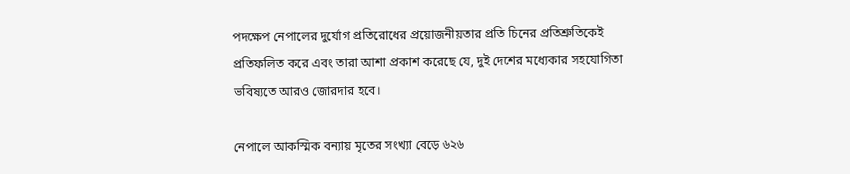পদক্ষেপ নেপালের দুর্যোগ প্রতিরোধের প্রয়োজনীয়তার প্রতি চিনের প্রতিশ্রুতিকেই প্রতিফলিত করে এবং তারা আশা প্রকাশ করেছে যে, দুই দেশের মধ্যেকার সহযোগিতা ভবিষ্যতে আরও জোরদার হবে।

নেপালে আকস্মিক বন্যায় মৃতের সংখ্যা বেড়ে ৬২৬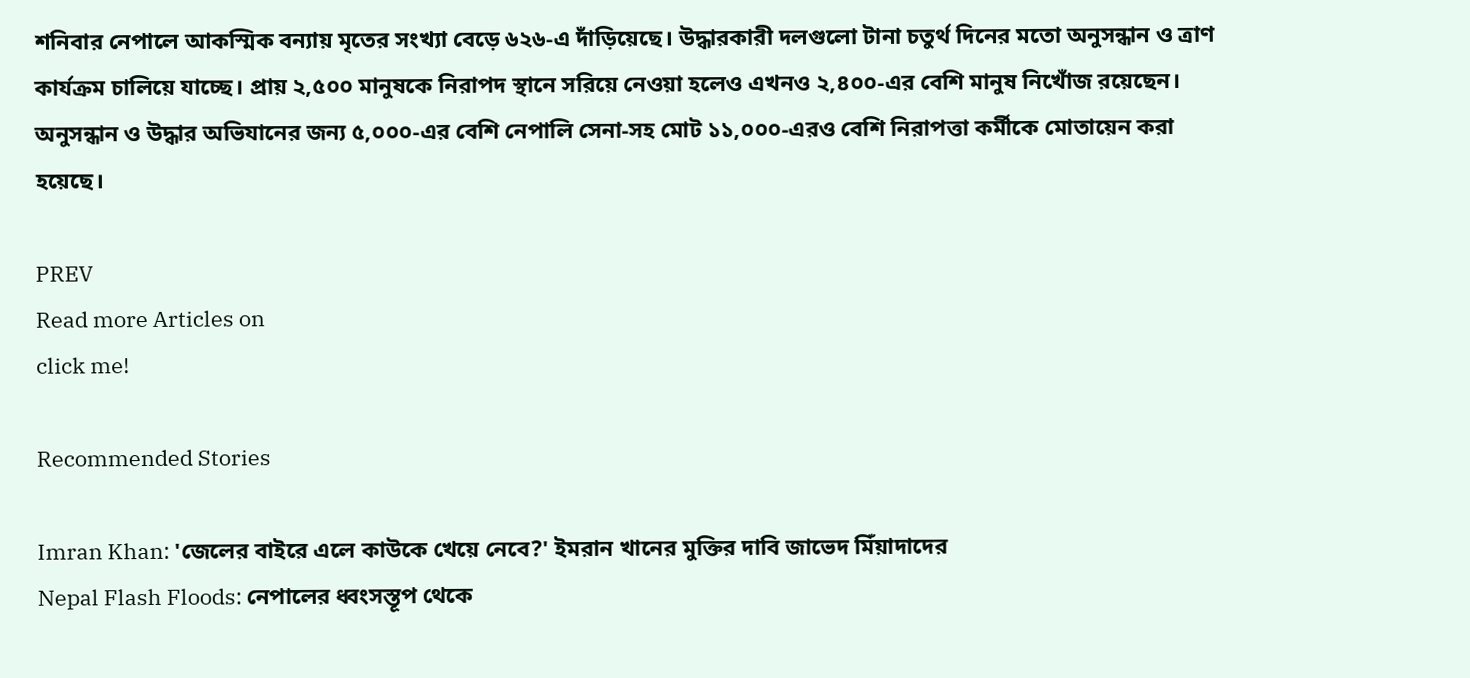শনিবার নেপালে আকস্মিক বন্যায় মৃতের সংখ্যা বেড়ে ৬২৬-এ দাঁড়িয়েছে। উদ্ধারকারী দলগুলো টানা চতুর্থ দিনের মতো অনুসন্ধান ও ত্রাণ কার্যক্রম চালিয়ে যাচ্ছে। প্রায় ২,৫০০ মানুষকে নিরাপদ স্থানে সরিয়ে নেওয়া হলেও এখনও ২,৪০০-এর বেশি মানুষ নিখোঁজ রয়েছেন। অনুসন্ধান ও উদ্ধার অভিযানের জন্য ৫,০০০-এর বেশি নেপালি সেনা-সহ মোট ১১,০০০-এরও বেশি নিরাপত্তা কর্মীকে মোতায়েন করা হয়েছে।

PREV
Read more Articles on
click me!

Recommended Stories

Imran Khan: 'জেলের বাইরে এলে কাউকে খেয়ে নেবে?' ইমরান খানের মুক্তির দাবি জাভেদ মিঁয়াদাদের
Nepal Flash Floods: নেপালের ধ্বংসস্তূপ থেকে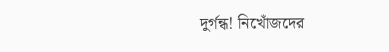দুর্গন্ধ! নিখোঁজদের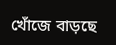খোঁজে বাড়ছে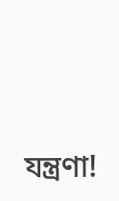যন্ত্রণা!